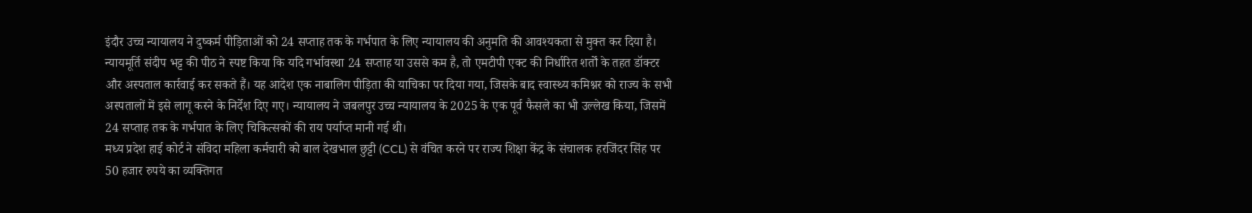इंदौर उच्च न्यायालय ने दुष्कर्म पीड़िताओं को 24 सप्ताह तक के गर्भपात के लिए न्यायालय की अनुमति की आवश्यकता से मुक्त कर दिया है। न्यायमूर्ति संदीप भट्ट की पीठ ने स्पष्ट किया कि यदि गर्भावस्था 24 सप्ताह या उससे कम है, तो एमटीपी एक्ट की निर्धारित शर्तों के तहत डॉक्टर और अस्पताल कार्रवाई कर सकते हैं। यह आदेश एक नाबालिग पीड़िता की याचिका पर दिया गया, जिसके बाद स्वास्थ्य कमिश्नर को राज्य के सभी अस्पतालों में इसे लागू करने के निर्देश दिए गए। न्यायालय ने जबलपुर उच्च न्यायालय के 2025 के एक पूर्व फैसले का भी उल्लेख किया, जिसमें 24 सप्ताह तक के गर्भपात के लिए चिकित्सकों की राय पर्याप्त मानी गई थी।
मध्य प्रदेश हाई कोर्ट ने संविदा महिला कर्मचारी को बाल देखभाल छुट्टी (CCL) से वंचित करने पर राज्य शिक्षा केंद्र के संचालक हरजिंदर सिंह पर 50 हजार रुपये का व्यक्तिगत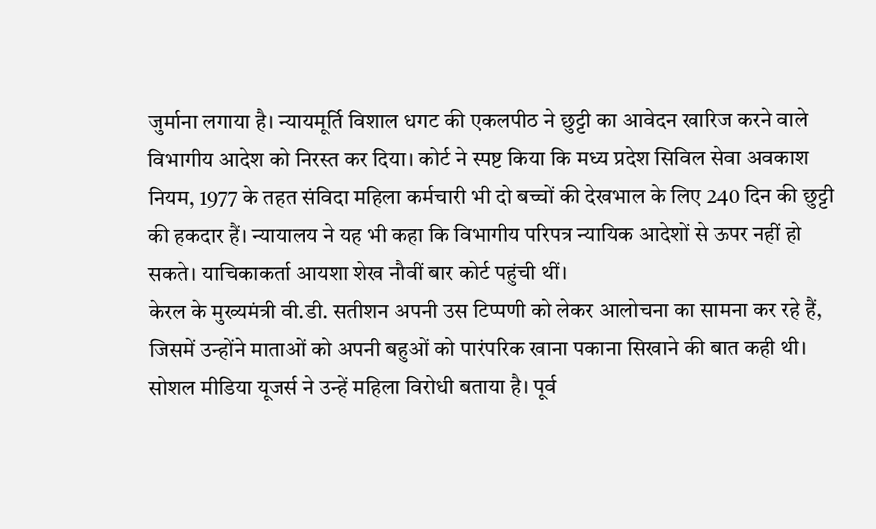जुर्माना लगाया है। न्यायमूर्ति विशाल धगट की एकलपीठ ने छुट्टी का आवेदन खारिज करने वाले विभागीय आदेश को निरस्त कर दिया। कोर्ट ने स्पष्ट किया कि मध्य प्रदेश सिविल सेवा अवकाश नियम, 1977 के तहत संविदा महिला कर्मचारी भी दो बच्चों की देखभाल के लिए 240 दिन की छुट्टी की हकदार हैं। न्यायालय ने यह भी कहा कि विभागीय परिपत्र न्यायिक आदेशों से ऊपर नहीं हो सकते। याचिकाकर्ता आयशा शेख नौवीं बार कोर्ट पहुंची थीं।
केरल के मुख्यमंत्री वी.डी. सतीशन अपनी उस टिप्पणी को लेकर आलोचना का सामना कर रहे हैं, जिसमें उन्होंने माताओं को अपनी बहुओं को पारंपरिक खाना पकाना सिखाने की बात कही थी। सोशल मीडिया यूजर्स ने उन्हें महिला विरोधी बताया है। पूर्व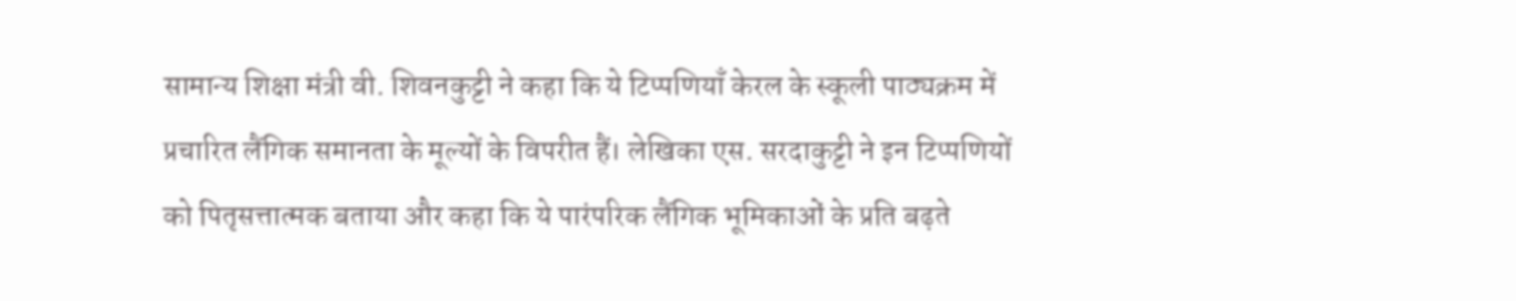सामान्य शिक्षा मंत्री वी. शिवनकुट्टी ने कहा कि ये टिप्पणियाँ केरल के स्कूली पाठ्यक्रम में प्रचारित लैंगिक समानता के मूल्यों के विपरीत हैं। लेखिका एस. सरदाकुट्टी ने इन टिप्पणियों को पितृसत्तात्मक बताया और कहा कि ये पारंपरिक लैंगिक भूमिकाओं के प्रति बढ़ते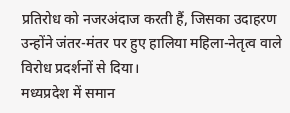प्रतिरोध को नजरअंदाज करती हैं, जिसका उदाहरण उन्होंने जंतर-मंतर पर हुए हालिया महिला-नेतृत्व वाले विरोध प्रदर्शनों से दिया।
मध्यप्रदेश में समान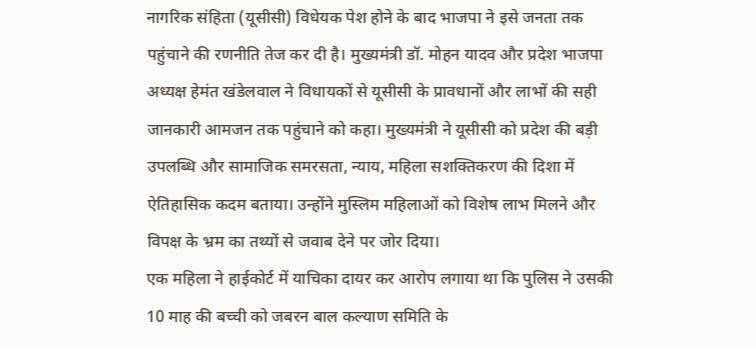नागरिक संहिता (यूसीसी) विधेयक पेश होने के बाद भाजपा ने इसे जनता तक पहुंचाने की रणनीति तेज कर दी है। मुख्यमंत्री डॉ. मोहन यादव और प्रदेश भाजपा अध्यक्ष हेमंत खंडेलवाल ने विधायकों से यूसीसी के प्रावधानों और लाभों की सही जानकारी आमजन तक पहुंचाने को कहा। मुख्यमंत्री ने यूसीसी को प्रदेश की बड़ी उपलब्धि और सामाजिक समरसता, न्याय, महिला सशक्तिकरण की दिशा में ऐतिहासिक कदम बताया। उन्होंने मुस्लिम महिलाओं को विशेष लाभ मिलने और विपक्ष के भ्रम का तथ्यों से जवाब देने पर जोर दिया।
एक महिला ने हाईकोर्ट में याचिका दायर कर आरोप लगाया था कि पुलिस ने उसकी 10 माह की बच्ची को जबरन बाल कल्याण समिति के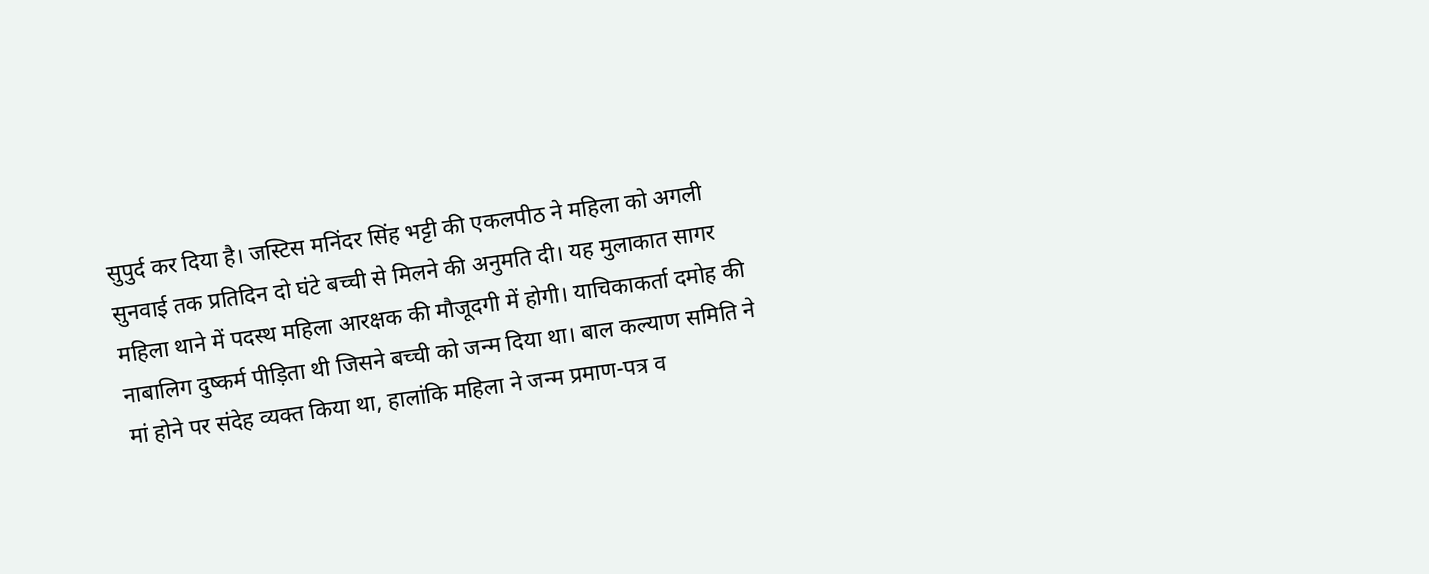सुपुर्द कर दिया है। जस्टिस मनिंदर सिंह भट्टी की एकलपीठ ने महिला को अगली सुनवाई तक प्रतिदिन दो घंटे बच्ची से मिलने की अनुमति दी। यह मुलाकात सागर महिला थाने में पदस्थ महिला आरक्षक की मौजूदगी में होगी। याचिकाकर्ता दमोह की नाबालिग दुष्कर्म पीड़िता थी जिसने बच्ची को जन्म दिया था। बाल कल्याण समिति ने मां होने पर संदेह व्यक्त किया था, हालांकि महिला ने जन्म प्रमाण-पत्र व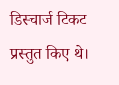डिस्चार्ज टिकट प्रस्तुत किए थे।